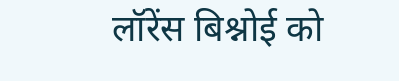लॉरेंस बिश्नोई को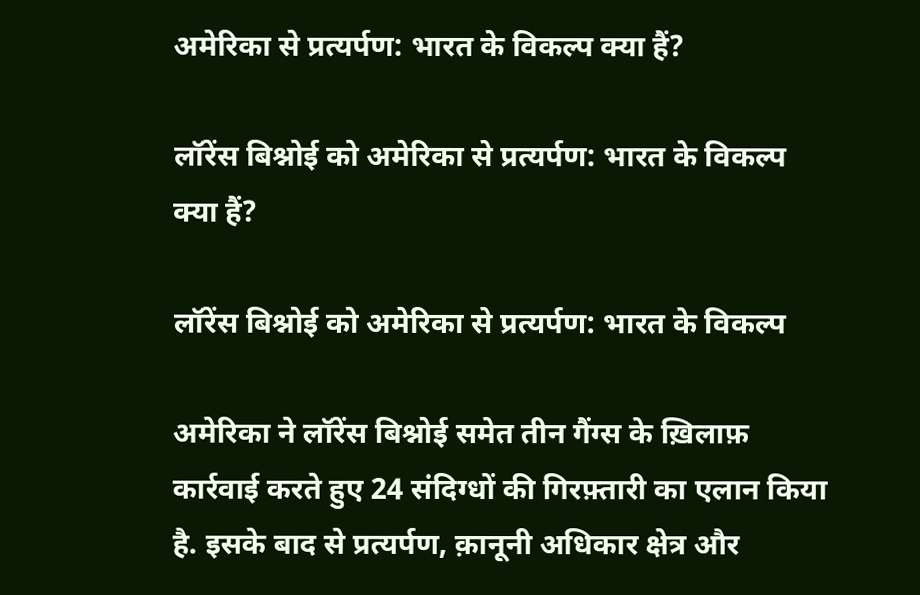अमेरिका से प्रत्यर्पण: भारत के विकल्प क्या हैं?

लॉरेंस बिश्नोई को अमेरिका से प्रत्यर्पण: भारत के विकल्प क्या हैं?

लॉरेंस बिश्नोई को अमेरिका से प्रत्यर्पण: भारत के विकल्प

अमेरिका ने लॉरेंस बिश्नोई समेत तीन गैंग्स के ख़िलाफ़ कार्रवाई करते हुए 24 संदिग्धों की गिरफ़्तारी का एलान किया है. इसके बाद से प्रत्यर्पण, क़ानूनी अधिकार क्षेत्र और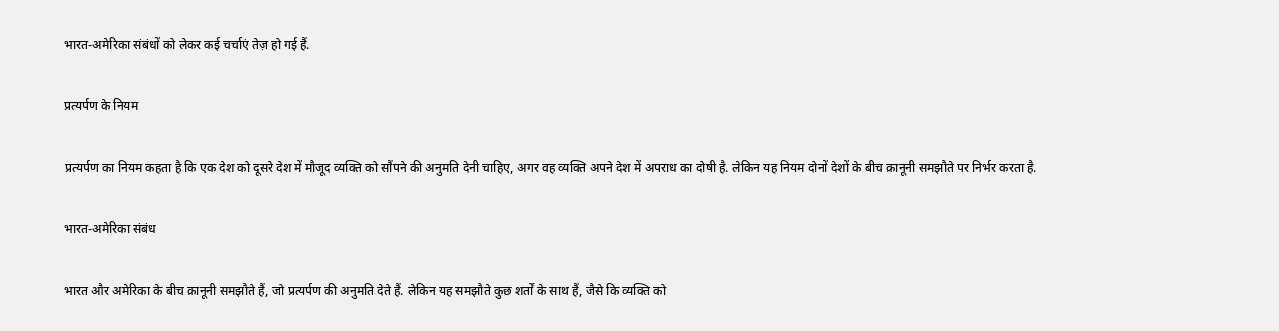भारत-अमेरिका संबंधों को लेकर कई चर्चाएं तेज़ हो गई हैं.

प्रत्यर्पण के नियम

प्रत्यर्पण का नियम कहता है कि एक देश को दूसरे देश में मौजूद व्यक्ति को सौंपने की अनुमति देनी चाहिए, अगर वह व्यक्ति अपने देश में अपराध का दोषी है. लेकिन यह नियम दोनों देशों के बीच क़ानूनी समझौते पर निर्भर करता है.

भारत-अमेरिका संबंध

भारत और अमेरिका के बीच क़ानूनी समझौते हैं, जो प्रत्यर्पण की अनुमति देते हैं. लेकिन यह समझौते कुछ शर्तों के साथ हैं, जैसे कि व्यक्ति को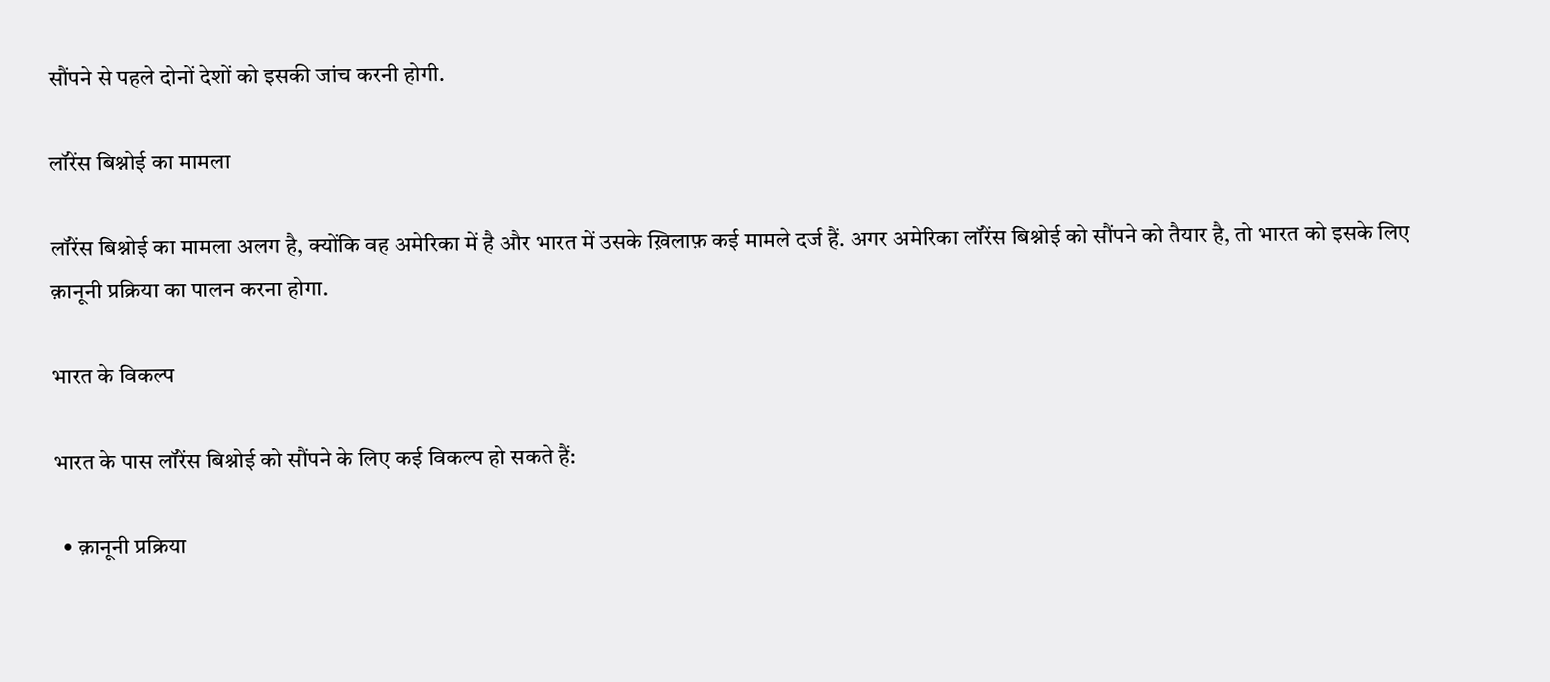सौंपने से पहले दोनों देशों को इसकी जांच करनी होगी.

लॉरेंस बिश्नोई का मामला

लॉरेंस बिश्नोई का मामला अलग है, क्योंकि वह अमेरिका में है और भारत में उसके ख़िलाफ़ कई मामले दर्ज हैं. अगर अमेरिका लॉरेंस बिश्नोई को सौंपने को तैयार है, तो भारत को इसके लिए क़ानूनी प्रक्रिया का पालन करना होगा.

भारत के विकल्प

भारत के पास लॉरेंस बिश्नोई को सौंपने के लिए कई विकल्प हो सकते हैं:

  • क़ानूनी प्रक्रिया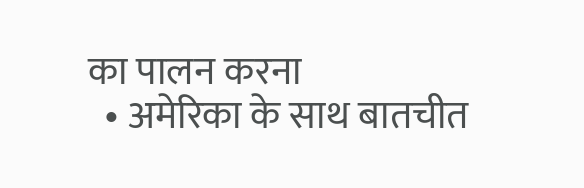का पालन करना
  • अमेरिका के साथ बातचीत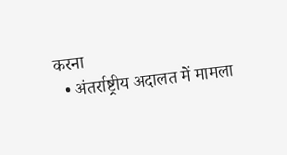करना
  • अंतर्राष्ट्रीय अदालत में मामला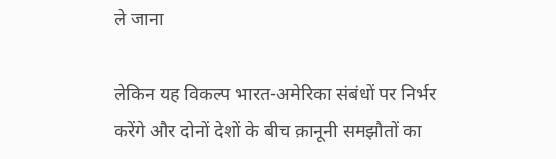ले जाना

लेकिन यह विकल्प भारत-अमेरिका संबंधों पर निर्भर करेंगे और दोनों देशों के बीच क़ानूनी समझौतों का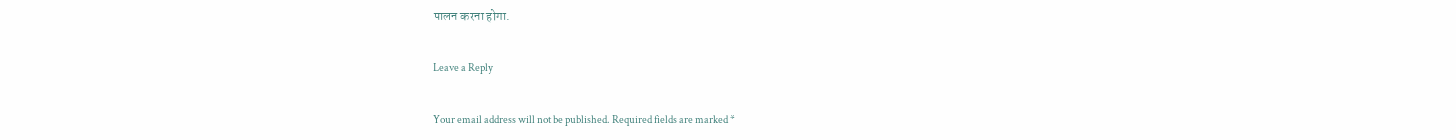पालन करना होगा.

Leave a Reply

Your email address will not be published. Required fields are marked *